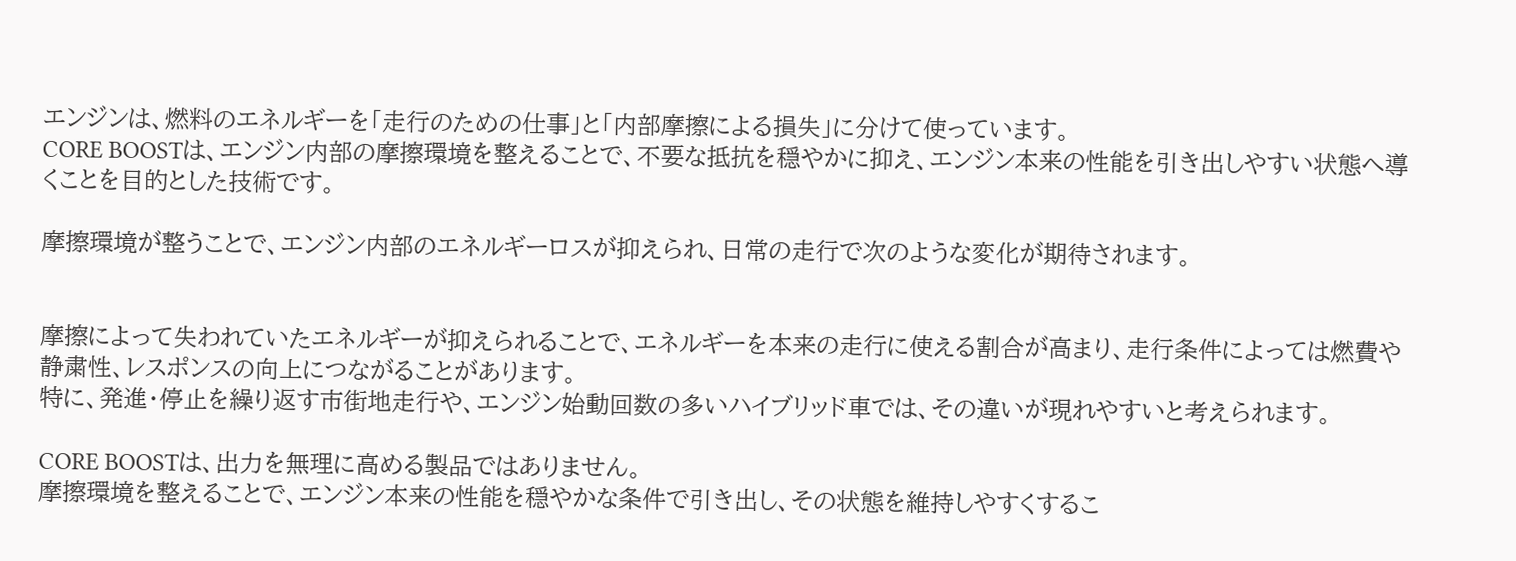エンジンは、燃料のエネルギーを「走行のための仕事」と「内部摩擦による損失」に分けて使っています。
CORE BOOSTは、エンジン内部の摩擦環境を整えることで、不要な抵抗を穏やかに抑え、エンジン本来の性能を引き出しやすい状態へ導くことを目的とした技術です。

摩擦環境が整うことで、エンジン内部のエネルギーロスが抑えられ、日常の走行で次のような変化が期待されます。


摩擦によって失われていたエネルギーが抑えられることで、エネルギーを本来の走行に使える割合が高まり、走行条件によっては燃費や静粛性、レスポンスの向上につながることがあります。
特に、発進・停止を繰り返す市街地走行や、エンジン始動回数の多いハイブリッド車では、その違いが現れやすいと考えられます。

CORE BOOSTは、出力を無理に高める製品ではありません。
摩擦環境を整えることで、エンジン本来の性能を穏やかな条件で引き出し、その状態を維持しやすくするこ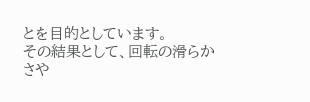とを目的としています。
その結果として、回転の滑らかさや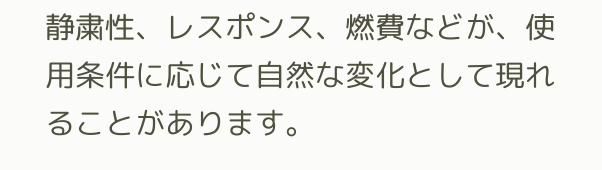静粛性、レスポンス、燃費などが、使用条件に応じて自然な変化として現れることがあります。